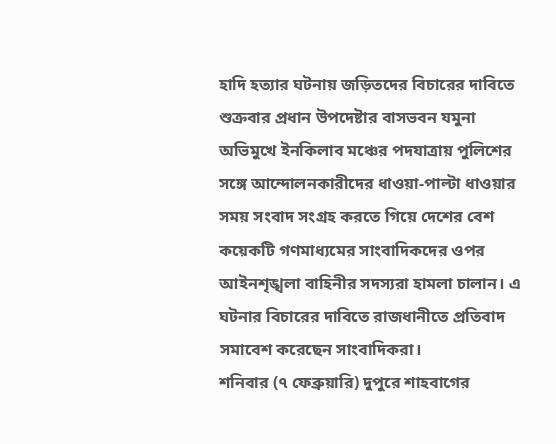হাদি হত্যার ঘটনায় জড়িতদের বিচারের দাবিতে শুক্রবার প্রধান উপদেষ্টার বাসভবন যমুনা অভিমুখে ইনকিলাব মঞ্চের পদযাত্রায় পুলিশের সঙ্গে আন্দোলনকারীদের ধাওয়া-পাল্টা ধাওয়ার সময় সংবাদ সংগ্রহ করতে গিয়ে দেশের বেশ কয়েকটি গণমাধ্যমের সাংবাদিকদের ওপর আইনশৃঙ্খলা বাহিনীর সদস্যরা হামলা চালান। এ ঘটনার বিচারের দাবিতে রাজধানীতে প্রতিবাদ সমাবেশ করেছেন সাংবাদিকরা।
শনিবার (৭ ফেব্রুয়ারি) দুপুরে শাহবাগের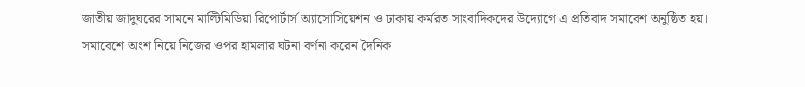জাতীয় জাদুঘরের সামনে মাল্টিমিডিয়া রিপোর্টার্স অ্যাসোসিয়েশন ও ঢাকায় কর্মরত সাংবাদিকদের উদ্যোগে এ প্রতিবাদ সমাবেশ অনুষ্ঠিত হয়।
সমাবেশে অংশ নিয়ে নিজের ওপর হামলার ঘটনা বর্ণনা করেন দৈনিক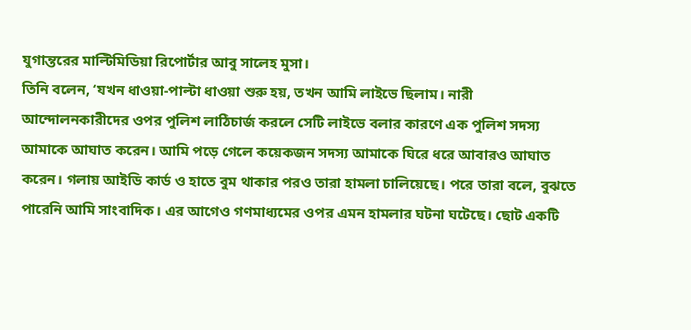যুগান্তরের মাল্টিমিডিয়া রিপোর্টার আবু সালেহ মুসা।
তিনি বলেন, ‘যখন ধাওয়া-পাল্টা ধাওয়া শুরু হয়, তখন আমি লাইভে ছিলাম। নারী আন্দোলনকারীদের ওপর পুলিশ লাঠিচার্জ করলে সেটি লাইভে বলার কারণে এক পুলিশ সদস্য আমাকে আঘাত করেন। আমি পড়ে গেলে কয়েকজন সদস্য আমাকে ঘিরে ধরে আবারও আঘাত করেন। গলায় আইডি কার্ড ও হাতে বুম থাকার পরও তারা হামলা চালিয়েছে। পরে তারা বলে, বুঝতে পারেনি আমি সাংবাদিক। এর আগেও গণমাধ্যমের ওপর এমন হামলার ঘটনা ঘটেছে। ছোট একটি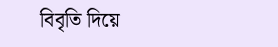বিবৃতি দিয়ে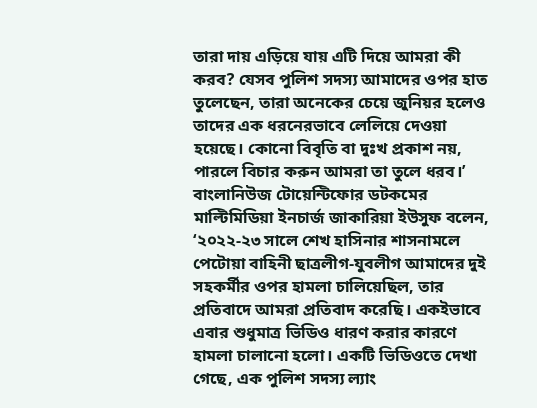তারা দায় এড়িয়ে যায় এটি দিয়ে আমরা কী করব? যেসব পুলিশ সদস্য আমাদের ওপর হাত তুলেছেন, তারা অনেকের চেয়ে জুনিয়র হলেও তাদের এক ধরনেরভাবে লেলিয়ে দেওয়া হয়েছে। কোনো বিবৃতি বা দুঃখ প্রকাশ নয়, পারলে বিচার করুন আমরা তা তুলে ধরব।’
বাংলানিউজ টোয়েন্টিফোর ডটকমের মাল্টিমিডিয়া ইনচার্জ জাকারিয়া ইউসুফ বলেন, ‘২০২২-২৩ সালে শেখ হাসিনার শাসনামলে পেটোয়া বাহিনী ছাত্রলীগ-যুবলীগ আমাদের দুই সহকর্মীর ওপর হামলা চালিয়েছিল, তার প্রতিবাদে আমরা প্রতিবাদ করেছি। একইভাবে এবার শুধুমাত্র ভিডিও ধারণ করার কারণে হামলা চালানো হলো। একটি ভিডিওতে দেখা গেছে, এক পুলিশ সদস্য ল্যাং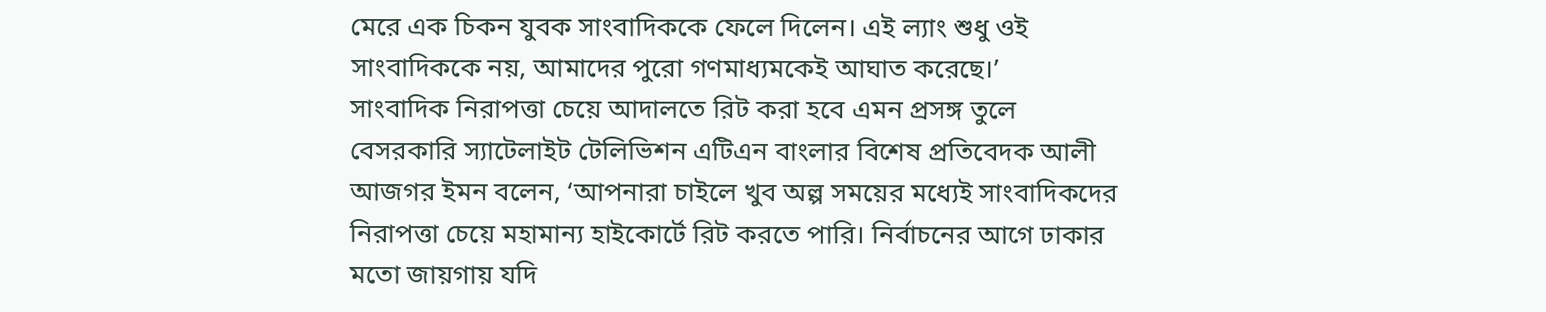মেরে এক চিকন যুবক সাংবাদিককে ফেলে দিলেন। এই ল্যাং শুধু ওই সাংবাদিককে নয়, আমাদের পুরো গণমাধ্যমকেই আঘাত করেছে।’
সাংবাদিক নিরাপত্তা চেয়ে আদালতে রিট করা হবে এমন প্রসঙ্গ তুলে বেসরকারি স্যাটেলাইট টেলিভিশন এটিএন বাংলার বিশেষ প্রতিবেদক আলী আজগর ইমন বলেন, ‘আপনারা চাইলে খুব অল্প সময়ের মধ্যেই সাংবাদিকদের নিরাপত্তা চেয়ে মহামান্য হাইকোর্টে রিট করতে পারি। নির্বাচনের আগে ঢাকার মতো জায়গায় যদি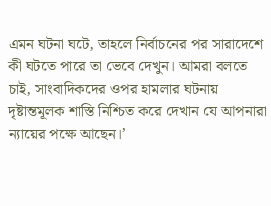এমন ঘটনা ঘটে, তাহলে নির্বাচনের পর সারাদেশে কী ঘটতে পারে তা ভেবে দেখুন। আমরা বলতে চাই, সাংবাদিকদের ওপর হামলার ঘটনায় দৃষ্টান্তমূলক শাস্তি নিশ্চিত করে দেখান যে আপনারা ন্যায়ের পক্ষে আছেন।’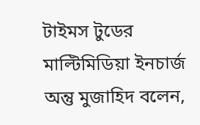টাইমস টুডের মাল্টিমিডিয়া ইনচার্জ অন্তু মুজাহিদ বলেন,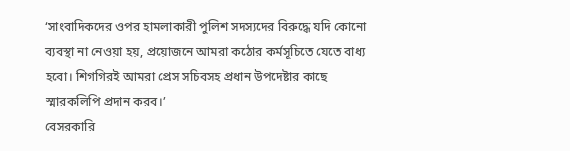‘সাংবাদিকদের ওপর হামলাকারী পুলিশ সদস্যদের বিরুদ্ধে যদি কোনো ব্যবস্থা না নেওয়া হয়, প্রয়োজনে আমরা কঠোর কর্মসূচিতে যেতে বাধ্য হবো। শিগগিরই আমরা প্রেস সচিবসহ প্রধান উপদেষ্টার কাছে স্মারকলিপি প্রদান করব।’
বেসরকারি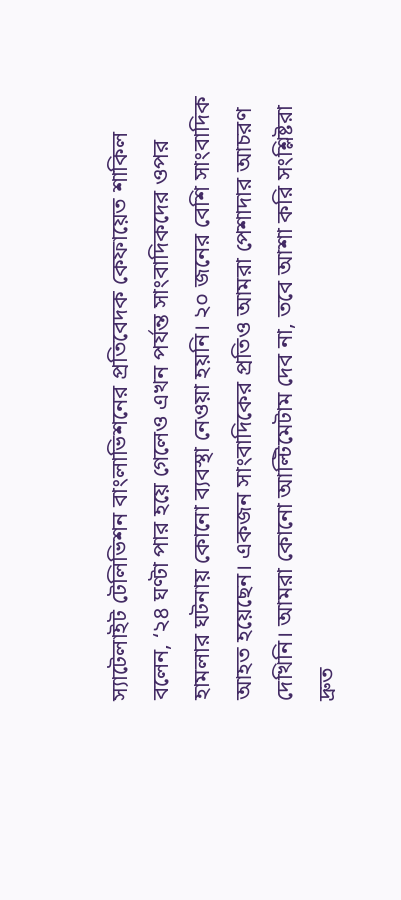স্যাটেলাইট টেলিভিশন বাংলাভিশনের প্রতিবেদক কেফায়েত শাকিল বলেন, ‘২৪ ঘণ্টা পার হয়ে গেলেও এখন পর্যন্ত সাংবাদিকদের ওপর হামলার ঘটনায় কোনো ব্যবস্থা নেওয়া হয়নি। ২০ জনের বেশি সাংবাদিক আহত হয়েছেন। একজন সাংবাদিকের প্রতিও আমরা পেশাদার আচরণ দেখিনি। আমরা কোনো আল্টিমেটাম দেব না, তবে আশা করি সংশ্লিষ্টরা দ্রুত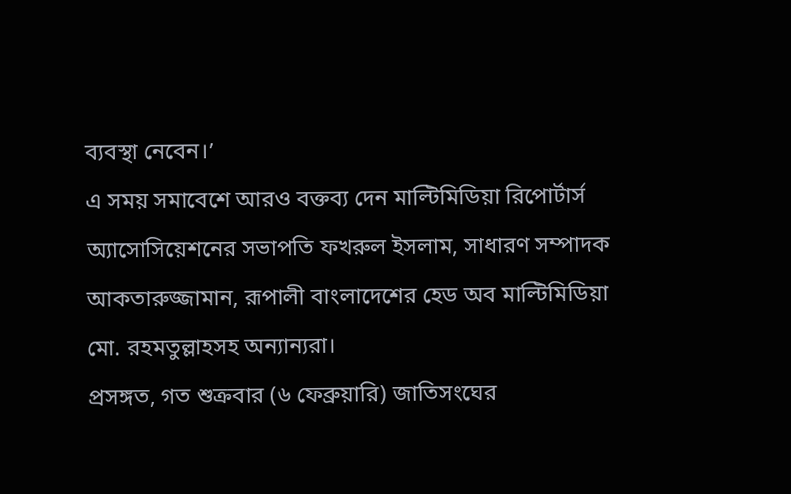ব্যবস্থা নেবেন।’
এ সময় সমাবেশে আরও বক্তব্য দেন মাল্টিমিডিয়া রিপোর্টার্স অ্যাসোসিয়েশনের সভাপতি ফখরুল ইসলাম, সাধারণ সম্পাদক আকতারুজ্জামান, রূপালী বাংলাদেশের হেড অব মাল্টিমিডিয়া মো. রহমতুল্লাহসহ অন্যান্যরা।
প্রসঙ্গত, গত শুক্রবার (৬ ফেব্রুয়ারি) জাতিসংঘের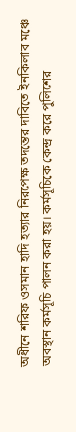অধীনে শরিফ ওসমান হাদি হত্যার নিরপেক্ষ তদন্তের দাবিতে ইনকিলাব মঞ্চে অবস্থান কর্মসূচি পালন করা হয়। কর্মসূচিকে কেন্দ্র করে পুলিশের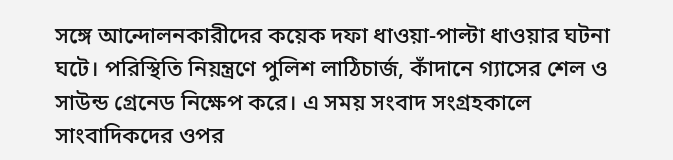সঙ্গে আন্দোলনকারীদের কয়েক দফা ধাওয়া-পাল্টা ধাওয়ার ঘটনা ঘটে। পরিস্থিতি নিয়ন্ত্রণে পুলিশ লাঠিচার্জ, কাঁদানে গ্যাসের শেল ও সাউন্ড গ্রেনেড নিক্ষেপ করে। এ সময় সংবাদ সংগ্রহকালে সাংবাদিকদের ওপর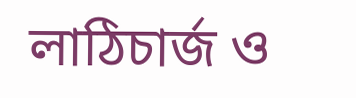লাঠিচার্জ ও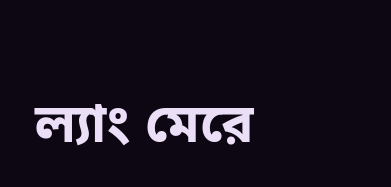ল্যাং মেরে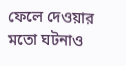ফেলে দেওয়ার মতো ঘটনাও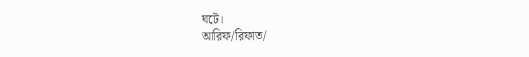ঘটে।
আরিফ/রিফাত/